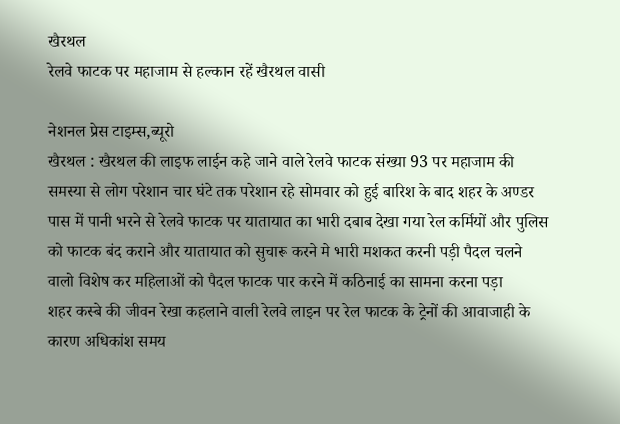खैरथल
रेलवे फाटक पर महाजाम से हल्कान रहें खैरथल वासी

नेशनल प्रेस टाइम्स,ब्यूरो
खैरथल : खैरथल की लाइफ लाईन कहे जाने वाले रेलवे फाटक संख्या 93 पर महाजाम की समस्या से लोग परेशान चार घंटे तक परेशान रहे सोमवार को हुई बारिश के बाद शहर के अण्डर पास में पानी भरने से रेलवे फाटक पर यातायात का भारी दबाब देखा गया रेल कर्मियों और पुलिस को फाटक बंद कराने और यातायात को सुचारू करने मे भारी मशकत करनी पड़ी पैदल चलने वालो विशेष कर महिलाओं को पैदल फाटक पार करने में कठिनाई का सामना करना पड़ा
शहर कस्बे की जीवन रेखा कहलाने वाली रेलवे लाइन पर रेल फाटक के ट्रेनों की आवाजाही के कारण अधिकांश समय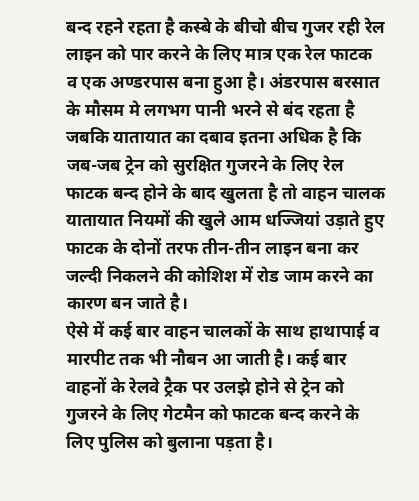बन्द रहने रहता है कस्बे के बीचो बीच गुजर रही रेल लाइन को पार करने के लिए मात्र एक रेल फाटक व एक अण्डरपास बना हुआ है। अंडरपास बरसात के मौसम मे लगभग पानी भरने से बंद रहता है
जबकि यातायात का दबाव इतना अधिक है कि जब-जब ट्रेन को सुरक्षित गुजरने के लिए रेल फाटक बन्द होने के बाद खुलता है तो वाहन चालक यातायात नियमों की खुले आम धज्जियां उड़ाते हुए फाटक के दोनों तरफ तीन-तीन लाइन बना कर जल्दी निकलने की कोशिश में रोड जाम करने का कारण बन जाते है।
ऐसे में कई बार वाहन चालकों के साथ हाथापाई व मारपीट तक भी नौबन आ जाती है। कई बार वाहनों के रेलवे ट्रैक पर उलझे होने से ट्रेन को गुजरने के लिए गेटमैन को फाटक बन्द करने के लिए पुलिस को बुलाना पड़ता है।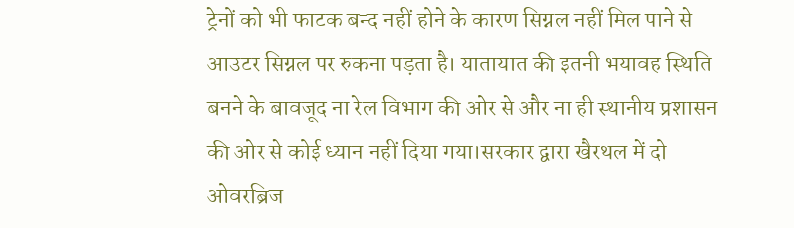ट्रेनों को भी फाटक बन्द नहीं होने के कारण सिग्नल नहीं मिल पाने से आउटर सिग्नल पर रुकना पड़ता है। यातायात की इतनी भयावह स्थिति बनने के बावजूद ना रेल विभाग की ओर से और ना ही स्थानीय प्रशासन की ओर से कोई ध्यान नहीं दिया गया।सरकार द्वारा खैरथल में दो ओवरब्रिज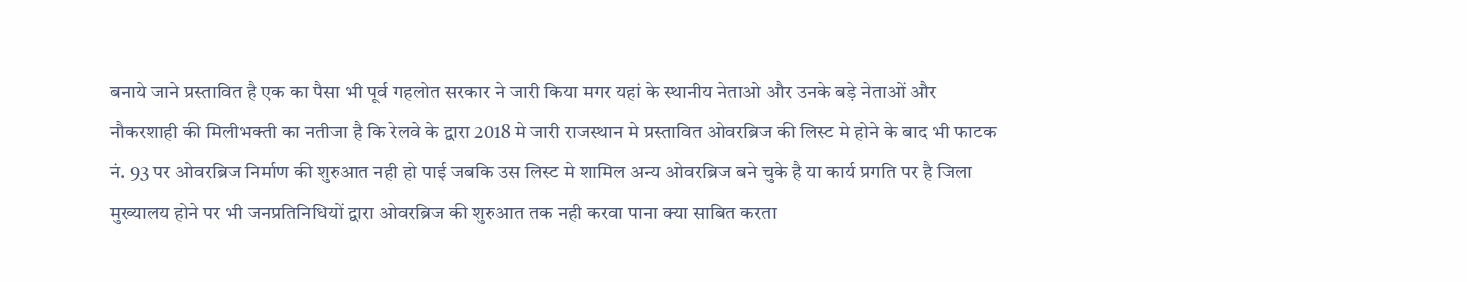बनाये जाने प्रस्तावित है एक का पैसा भी पूर्व गहलोत सरकार ने जारी किया मगर यहां के स्थानीय नेताओ और उनके बड़े नेताओं और नौकरशाही की मिलीभक्ती का नतीजा है कि रेलवे के द्वारा 2018 मे जारी राजस्थान मे प्रस्तावित ओवरब्रिज की लिस्ट मे होने के बाद भी फाटक नं. 93 पर ओवरब्रिज निर्माण की शुरुआत नही हो पाई जबकि उस लिस्ट मे शामिल अन्य ओवरब्रिज बने चुके है या कार्य प्रगति पर है जिला मुख्यालय होने पर भी जनप्रतिनिधियों द्वारा ओवरब्रिज की शुरुआत तक नही करवा पाना क्या साबित करता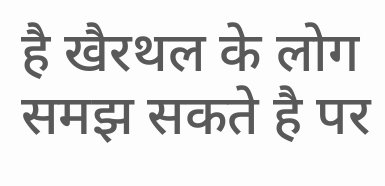है खैरथल के लोग समझ सकते है पर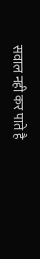सवाल नही कर पाते है